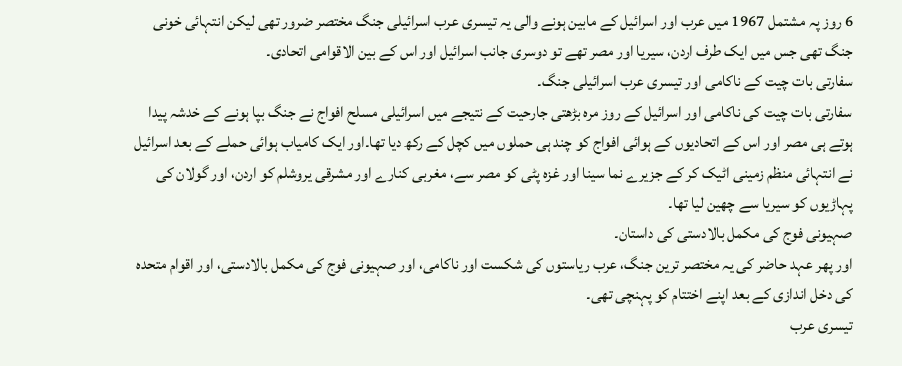6 روز پہ مشتمل 1967 میں عرب اور اسرائیل کے مابین ہونے والی یہ تیسری عرب اسرائیلی جنگ مختصر ضرور تھی لیکن انتہائی خونی جنگ تھی جس میں ایک طرف اردن، سیریا اور مصر تھے تو دوسری جانب اسرائیل اور اس کے بین الاقوامی اتحادی۔
سفارتی بات چیت کے ناکامی اور تیسری عرب اسرائیلی جنگ۔
سفارتی بات چیت کی ناکامی اور اسرائیل کے روز مرہ بڑھتی جارحیت کے نتیجے میں اسرائیلی مسلح افواج نے جنگ بپا ہونے کے خدشہ پیدا ہوتے ہی مصر اور اس کے اتحادیوں کے ہوائی افواج کو چند ہی حملوں میں کچل کے رکھ دیا تھا۔اور ایک کامیاب ہوائی حملے کے بعد اسرائیل نے انتہائی منظم زمینی اٹیک کر کے جزیرے نما سینا اور غزہ پٹی کو مصر سے، مغربی کنارے اور مشرقی یروشلم کو اردن، اور گولان کی پہاڑیوں کو سیریا سے چھین لیا تھا۔
صہیونی فوج کی مکمل بالادستی کی داستان۔
اور پھر عہد حاضر کی یہ مختصر ترین جنگ، عرب ریاستوں کی شکست اور ناکامی، اور صہیونی فوج کی مکمل بالادستی، اور اقوام متحدہ کی دخل اندازی کے بعد اپنے اختتام کو پہنچی تھی۔
تیسری عرب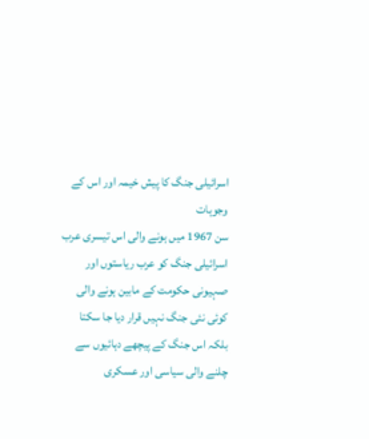اسرائیلی جنگ کا پیش خیمہ اور اس کے وجوہات
سن 1967 میں ہونے والی اس تیسری عرب اسرائیلی جنگ کو عرب ریاستوں اور صہیونی حکومت کے مابین ہونے والی کوئی نئی جنگ نہیں قرار دیا جا سکتا بلکہ اس جنگ کے پیچھے دہائیوں سے چلنے والی سیاسی اور عسکری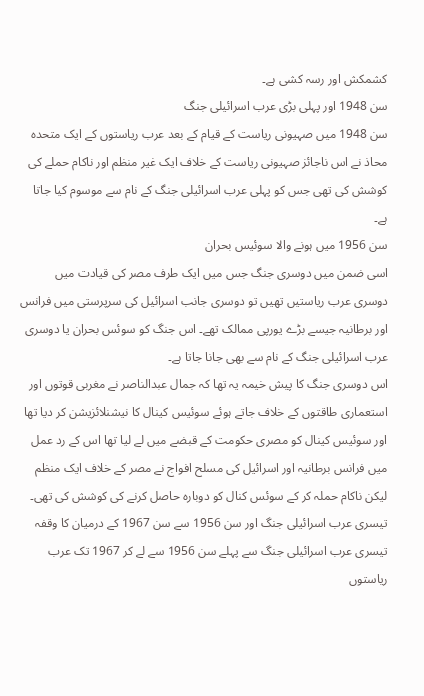کشمکش اور رسہ کشی ہے۔
سن 1948 اور پہلی بڑی عرب اسرائیلی جنگ
سن 1948 میں صہیونی ریاست کے قیام کے بعد عرب ریاستوں کے ایک متحدہ محاذ نے اس ناجائز صہیونی ریاست کے خلاف ایک غیر منظم اور ناکام حملے کی کوشش کی تھی جس کو پہلی عرب اسرائیلی جنگ کے نام سے موسوم کیا جاتا ہے۔
سن 1956 میں ہونے والا سوئیس بحران
اسی ضمن میں دوسری جنگ جس میں ایک طرف مصر کی قیادت میں دوسری عرب ریاستیں تھیں تو دوسری جانب اسرائیل کی سرپرستی میں فرانس اور برطانیہ جیسے بڑے یورپی ممالک تھے۔ اس جنگ کو سوئس بحران یا دوسری عرب اسرائیلی جنگ کے نام سے بھی جانا جاتا ہے۔
اس دوسری جنگ کا پیش خیمہ یہ تھا کہ جمال عبدالناصر نے مغربی قوتوں اور استعماری طاقتوں کے خلاف جاتے ہوئے سوئیس کینال کا نیشنلائزیشن کر دیا تھا اور سوئیس کینال کو مصری حکومت کے قبضے میں لے لیا تھا اس کے رد عمل میں فرانس برطانیہ اور اسرائیل کی مسلح افواج نے مصر کے خلاف ایک منظم لیکن ناکام حملہ کر کے سوئس کنال کو دوبارہ حاصل کرنے کی کوشش کی تھی۔
تیسری عرب اسرائیلی جنگ اور سن 1956 سے سن 1967 کے درمیان کا وقفہ
تیسری عرب اسرائیلی جنگ سے پہلے سن 1956 سے لے کر 1967 تک عرب ریاستوں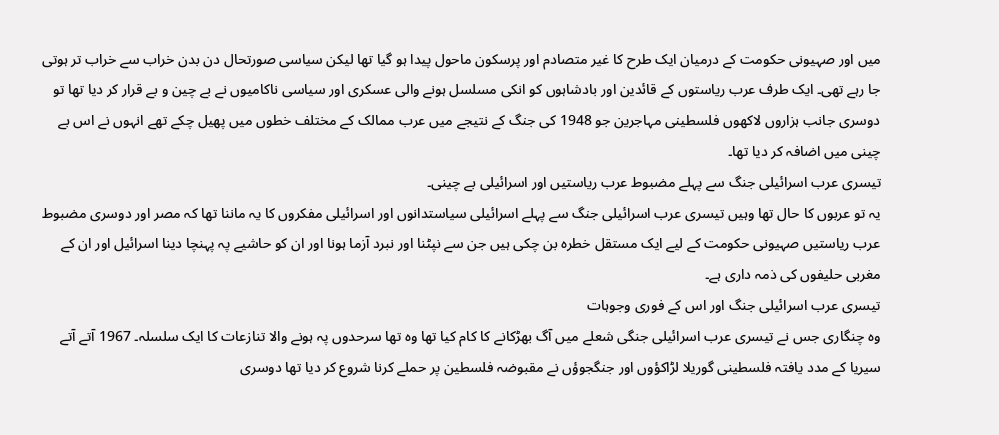میں اور صہیونی حکومت کے درمیان ایک طرح کا غیر متصادم اور پرسکون ماحول پیدا ہو گیا تھا لیکن سیاسی صورتحال دن بدن خراب سے خراب تر ہوتی جا رہے تھی۔ ایک طرف عرب ریاستوں کے قائدین اور بادشاہوں کو انکی مسلسل ہونے والی عسکری اور سیاسی ناکامیوں نے بے چین و بے قرار کر دیا تھا تو دوسری جانب ہزاروں لاکھوں فلسطینی مہاجرین جو 1948 کی جنگ کے نتیجے میں عرب ممالک کے مختلف خطوں میں پھیل چکے تھے انہوں نے اس بے چینی میں اضافہ کر دیا تھا۔
تیسری عرب اسرائیلی جنگ سے پہلے مضبوط عرب ریاستیں اور اسرائیلی بے چینی۔
یہ تو عربوں کا حال تھا وہیں تیسری عرب اسرائیلی جنگ سے پہلے اسرائیلی سیاستدانوں اور اسرائیلی مفکروں کا یہ ماننا تھا کہ مصر اور دوسری مضبوط عرب ریاستیں صہیونی حکومت کے لیے ایک مستقل خطرہ بن چکی ہیں جن سے نپٹنا اور نبرد آزما ہونا اور ان کو حاشیے پہ پہنچا دینا اسرائیل اور ان کے مغربی حلیفوں کی ذمہ داری ہے۔
تیسری عرب اسرائیلی جنگ اور اس کے فوری وجوہات
وہ چنگاری جس نے تیسری عرب اسرائیلی جنگی شعلے میں آگ بھڑکانے کا کام کیا تھا وہ تھا سرحدوں پہ ہونے والا تنازعات کا ایک سلسلہ۔ 1967 آتے آتے سیریا کے مدد یافتہ فلسطینی گوریلا لڑاکؤوں اور جنگجوؤں نے مقبوضہ فلسطین پر حملے کرنا شروع کر دیا تھا دوسری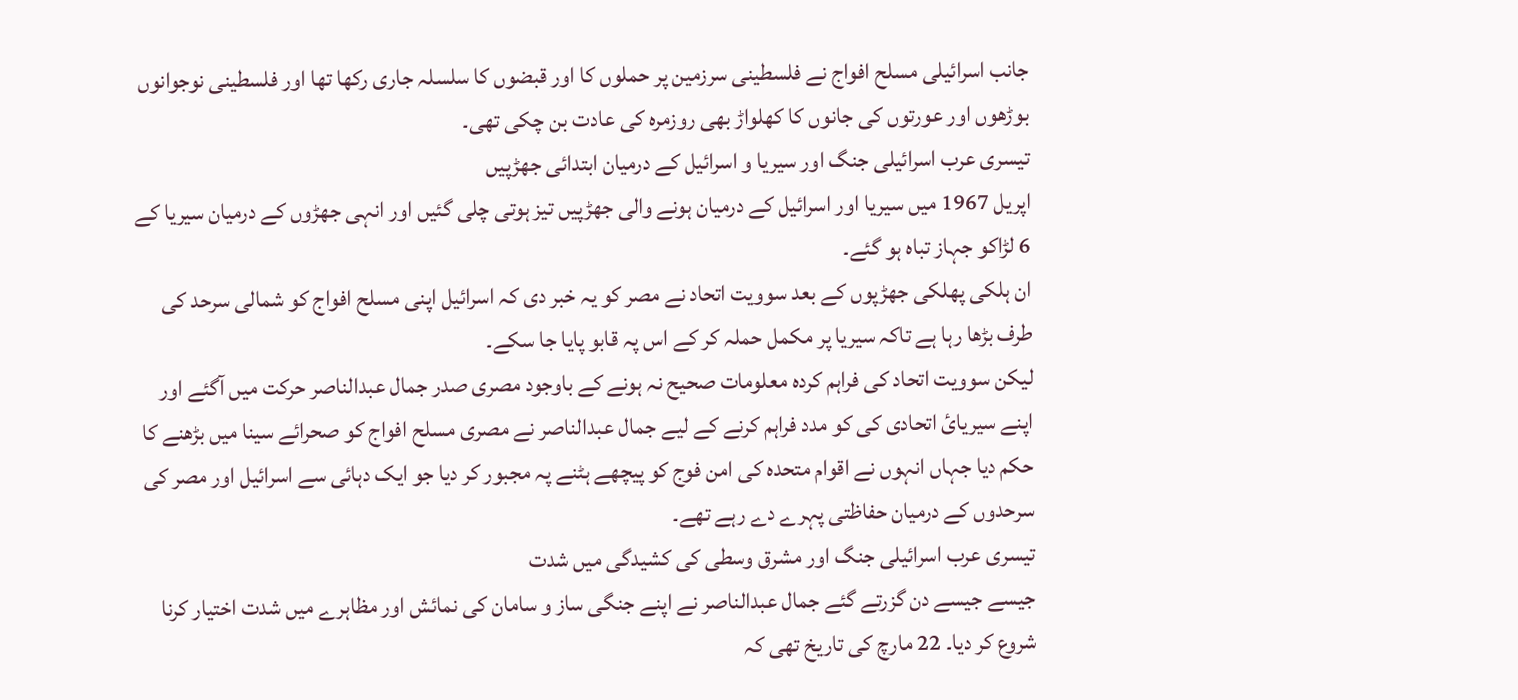جانب اسرائیلی مسلح افواج نے فلسطینی سرزمین پر حملوں کا اور قبضوں کا سلسلہ جاری رکھا تھا اور فلسطینی نوجوانوں بوڑھوں اور عورتوں کی جانوں کا کھلواڑ بھی روزمرہ کی عادت بن چکی تھی۔
تیسری عرب اسرائیلی جنگ اور سیریا و اسرائیل کے درمیان ابتدائی جھڑپیں
اپریل 1967 میں سیریا اور اسرائیل کے درمیان ہونے والی جھڑپیں تیز ہوتی چلی گئیں اور انہی جھڑوں کے درمیان سیریا کے 6 لڑاکو جہاز تباہ ہو گئے۔
ان ہلکی پھلکی جھڑپوں کے بعد سوویت اتحاد نے مصر کو یہ خبر دی کہ اسرائیل اپنی مسلح افواج کو شمالی سرحد کی طرف بڑھا رہا ہے تاکہ سیریا پر مکمل حملہ کر کے اس پہ قابو پایا جا سکے۔
لیکن سوویت اتحاد کی فراہم کردہ معلومات صحیح نہ ہونے کے باوجود مصری صدر جمال عبدالناصر حرکت میں آگئے اور اپنے سیریائ اتحادی کی کو مدد فراہم کرنے کے لیے جمال عبدالناصر نے مصری مسلح افواج کو صحرائے سینا میں بڑھنے کا حکم دیا جہاں انہوں نے اقوام متحدہ کی امن فوج کو پیچھے ہٹنے پہ مجبور کر دیا جو ایک دہائی سے اسرائیل اور مصر کی سرحدوں کے درمیان حفاظتی پہرے دے رہے تھے۔
تیسری عرب اسرائیلی جنگ اور مشرق وسطی کی کشیدگی میں شدت
جیسے جیسے دن گزرتے گئے جمال عبدالناصر نے اپنے جنگی ساز و سامان کی نمائش اور مظاہرے میں شدت اختیار کرنا شروع کر دیا۔ 22 مارچ کی تاریخ تھی کہ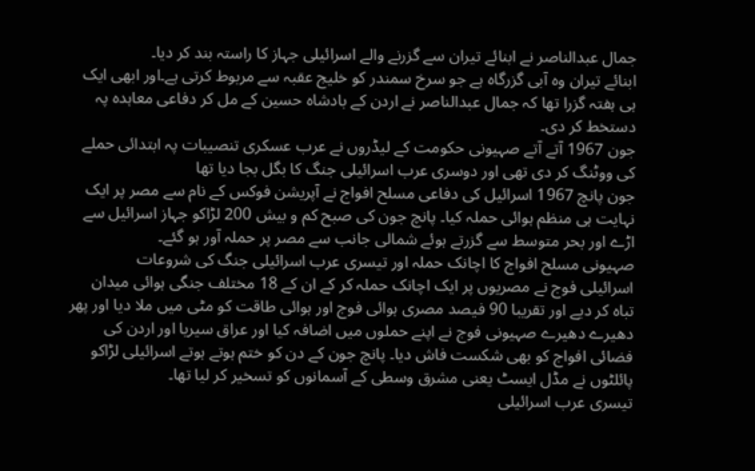جمال عبدالناصر نے ابنائے تیران سے گزرنے والے اسرائیلی جہاز کا راستہ بند کر دیا۔
ابنائے تیران وہ آبی گزرگاہ ہے جو سرخ سمندر کو خلیج عقبہ سے مربوط کرتی ہے۔اور ابھی ایک ہی ہفتہ گزرا تھا کہ جمال عبدالناصر نے اردن کے بادشاہ حسین کے مل کر دفاعی معاہدہ پہ دستخط کر دی۔
جون 1967 آتے آتے صہیونی حکومت کے لیڈروں نے عرب عسکری تنصیبات پہ ابتدائی حملے کی ووٹنگ کر دی تھی اور دوسری عرب اسرائیلی جنگ کا بگل بجا دیا تھا
جون پانچ 1967 اسرائیل کی دفاعی مسلح افواج نے آپریشن فوکس کے نام سے مصر پر ایک نہایت ہی منظم ہوائی حملہ کیا۔ پانچ جون کی صبح کم و بیش 200 لڑاکو جہاز اسرائیل سے اڑے اور بحر متوسط سے گزرتے ہوئے شمالی جانب سے مصر پر حملہ آور ہو گئے۔
صہیونی مسلح افواج کا اچانک حملہ اور تیسری عرب اسرائیلی جنگ کی شروعات
اسرائیلی فوج نے مصریوں پر ایک اچانک حملہ کر کے ان کے 18 مختلف جنگی ہوائی میدان تباہ کر دیے اور تقریبا 90 فیصد مصری ہوائی فوج اور ہوائی طاقت کو مٹی میں ملا دیا اور پھر دھیرے دھیرے صہیونی فوج نے اپنے حملوں میں اضافہ کیا اور عراق سیریا اور اردن کی فضائی افواج کو بھی شکست فاش دیا۔ پانچ جون کے دن کو ختم ہوتے ہوتے اسرائیلی لڑاکو پائلٹوں نے مڈل ایسٹ یعنی مشرق وسطی کے آسمانوں کو تسخیر کر لیا تھا۔
تیسری عرب اسرائیلی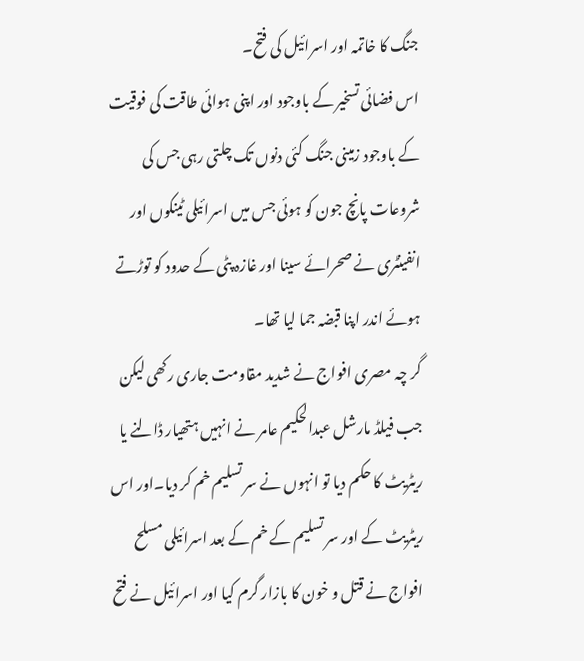جنگ کا خاتمہ اور اسرائیل کی فتح۔
اس فضائی تسخیر کے باوجود اور اپنی ہوائی طاقت کی فوقیت کے باوجود زمینی جنگ کئی دنوں تک چلتی رہی جس کی شروعات پانچ جون کو ہوئی جس میں اسرائیلی ٹینکوں اور انفینٹری نے صحرائے سینا اور غازہ پٹی کے حدود کو توڑتے ہوئے اندر اپنا قبضہ جما لیا تھا۔
گر چہ مصری افواج نے شدید مقاومت جاری رکھی لیکن جب فیلڈ مارشل عبدالحکیم عامر نے انہیں ہتھیار ڈالنے یا ریٹریٹ کا حکم دیا تو انہوں نے سر تسلیم خم کر دیا۔اور اس ریٹریٹ کے اور سر تسلیم کے خم کے بعد اسرائیلی مسلح افواج نے قتل و خون کا بازار گرم کیا اور اسرائیل نے فتح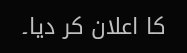کا اعلان کر دیا۔